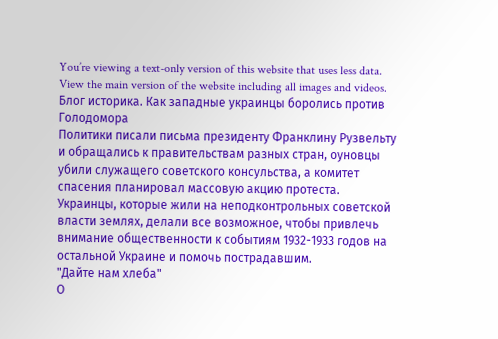You’re viewing a text-only version of this website that uses less data. View the main version of the website including all images and videos.
Блог историка. Как западные украинцы боролись против Голодомора
Политики писали письма президенту Франклину Рузвельту и обращались к правительствам разных стран, оуновцы убили служащего советского консульства, а комитет спасения планировал массовую акцию протеста.
Украинцы, которые жили на неподконтрольных советской власти землях, делали все возможное, чтобы привлечь внимание общественности к событиям 1932-1933 годов на остальной Украине и помочь пострадавшим.
"Дайте нам хлеба"
О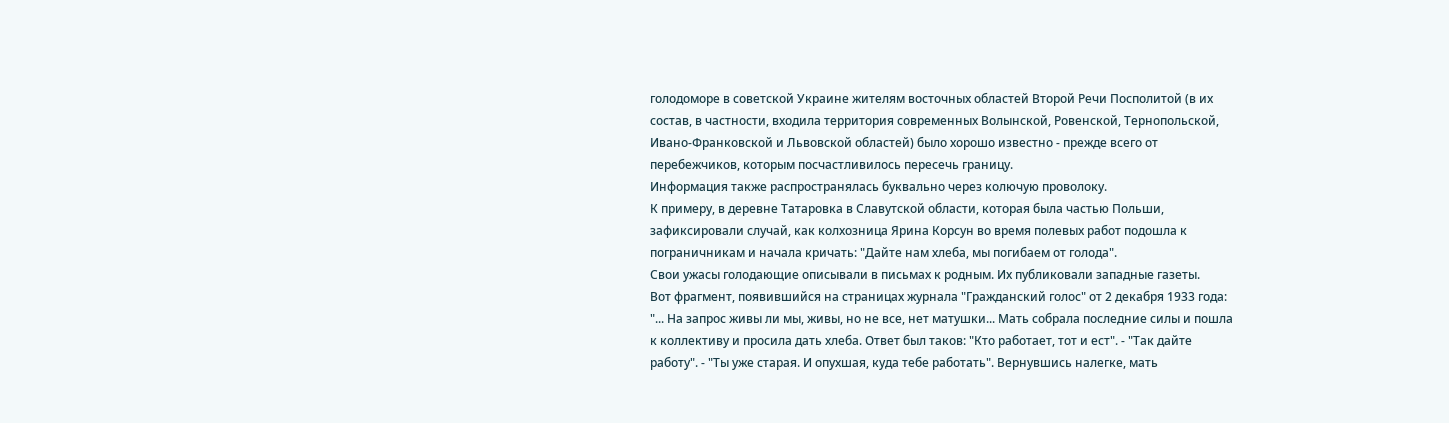голодоморе в советской Украине жителям восточных областей Второй Речи Посполитой (в их состав, в частности, входила территория современных Волынской, Ровенской, Тернопольской, Ивано-Франковской и Львовской областей) было хорошо известно - прежде всего от перебежчиков, которым посчастливилось пересечь границу.
Информация также распространялась буквально через колючую проволоку.
К примеру, в деревне Татаровка в Славутской области, которая была частью Польши, зафиксировали случай, как колхозница Ярина Корсун во время полевых работ подошла к пограничникам и начала кричать: "Дайте нам хлеба, мы погибаем от голода".
Свои ужасы голодающие описывали в письмах к родным. Их публиковали западные газеты.
Вот фрагмент, появившийся на страницах журнала "Гражданский голос" от 2 декабря 1933 года: "... На запрос живы ли мы, живы, но не все, нет матушки... Мать собрала последние силы и пошла к коллективу и просила дать хлеба. Ответ был таков: "Кто работает, тот и ест". - "Так дайте работу". - "Ты уже старая. И опухшая, куда тебе работать". Вернувшись налегке, мать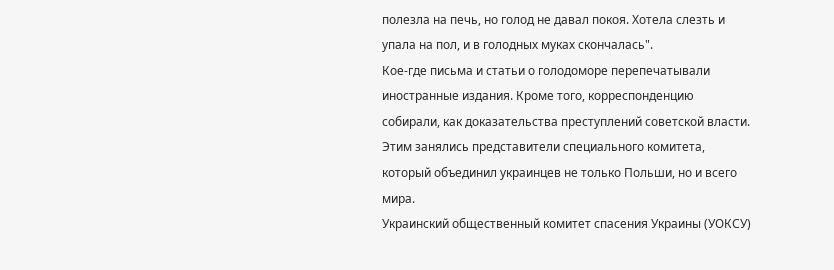полезла на печь, но голод не давал покоя. Хотела слезть и упала на пол, и в голодных муках скончалась".
Кое-где письма и статьи о голодоморе перепечатывали иностранные издания. Кроме того, корреспонденцию собирали, как доказательства преступлений советской власти. Этим занялись представители специального комитета, который объединил украинцев не только Польши, но и всего мира.
Украинский общественный комитет спасения Украины (УОКСУ)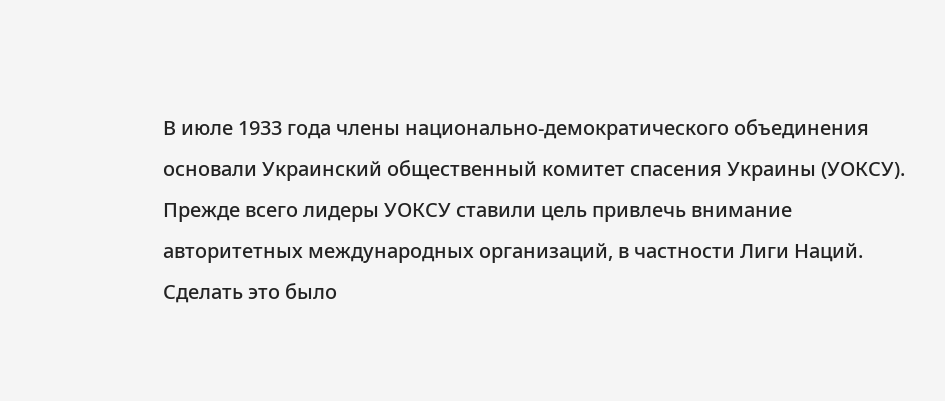В июле 1933 года члены национально-демократического объединения основали Украинский общественный комитет спасения Украины (УОКСУ).
Прежде всего лидеры УОКСУ ставили цель привлечь внимание авторитетных международных организаций, в частности Лиги Наций. Сделать это было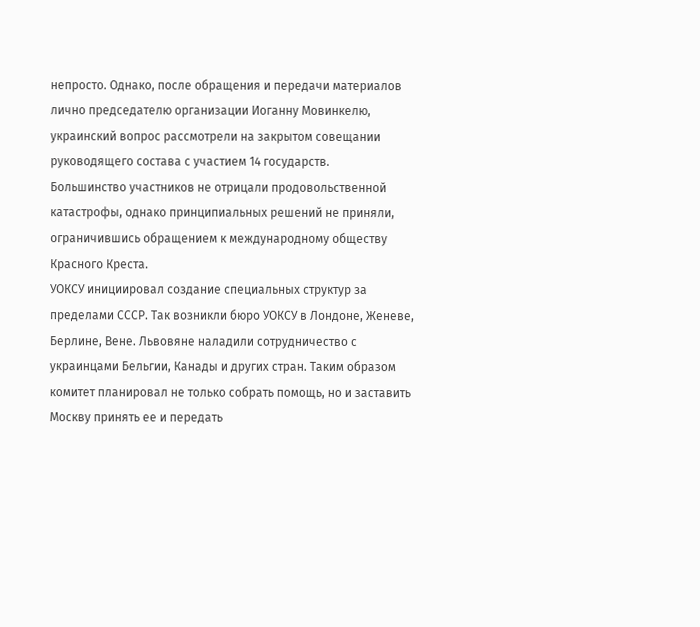непросто. Однако, после обращения и передачи материалов лично председателю организации Иоганну Мовинкелю, украинский вопрос рассмотрели на закрытом совещании руководящего состава с участием 14 государств.
Большинство участников не отрицали продовольственной катастрофы, однако принципиальных решений не приняли, ограничившись обращением к международному обществу Красного Креста.
УОКСУ инициировал создание специальных структур за пределами СССР. Так возникли бюро УОКСУ в Лондоне, Женеве, Берлине, Вене. Львовяне наладили сотрудничество с украинцами Бельгии, Канады и других стран. Таким образом комитет планировал не только собрать помощь, но и заставить Москву принять ее и передать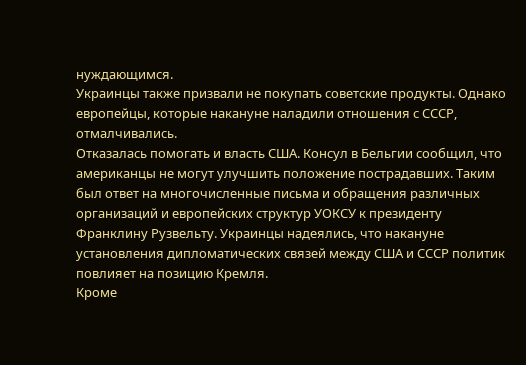нуждающимся.
Украинцы также призвали не покупать советские продукты. Однако европейцы, которые накануне наладили отношения с СССР, отмалчивались.
Отказалась помогать и власть США. Консул в Бельгии сообщил, что американцы не могут улучшить положение пострадавших. Таким был ответ на многочисленные письма и обращения различных организаций и европейских структур УОКСУ к президенту Франклину Рузвельту. Украинцы надеялись, что накануне установления дипломатических связей между США и СССР политик повлияет на позицию Кремля.
Кроме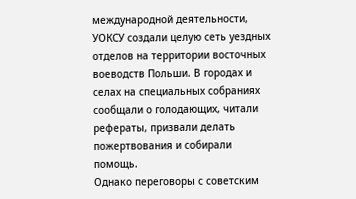международной деятельности, УОКСУ создали целую сеть уездных отделов на территории восточных воеводств Польши. В городах и селах на специальных собраниях сообщали о голодающих, читали рефераты, призвали делать пожертвования и собирали помощь.
Однако переговоры с советским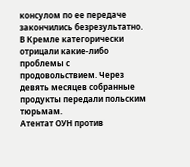консулом по ее передаче закончились безрезультатно. В Кремле категорически отрицали какие-либо проблемы с продовольствием. Через девять месяцев собранные продукты передали польским тюрьмам.
Атентат ОУН против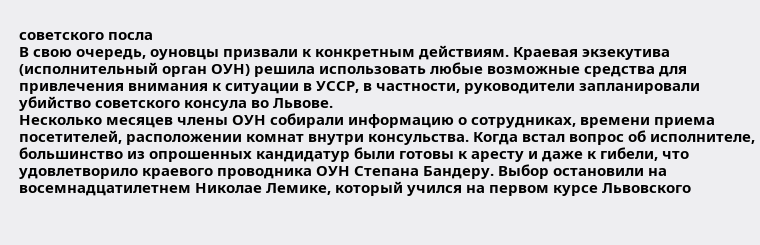советского посла
В свою очередь, оуновцы призвали к конкретным действиям. Краевая экзекутива (исполнительный орган ОУН) решила использовать любые возможные средства для привлечения внимания к ситуации в УССР, в частности, руководители запланировали убийство советского консула во Львове.
Несколько месяцев члены ОУН собирали информацию о сотрудниках, времени приема посетителей, расположении комнат внутри консульства. Когда встал вопрос об исполнителе, большинство из опрошенных кандидатур были готовы к аресту и даже к гибели, что удовлетворило краевого проводника ОУН Степана Бандеру. Выбор остановили на восемнадцатилетнем Николае Лемике, который учился на первом курсе Львовского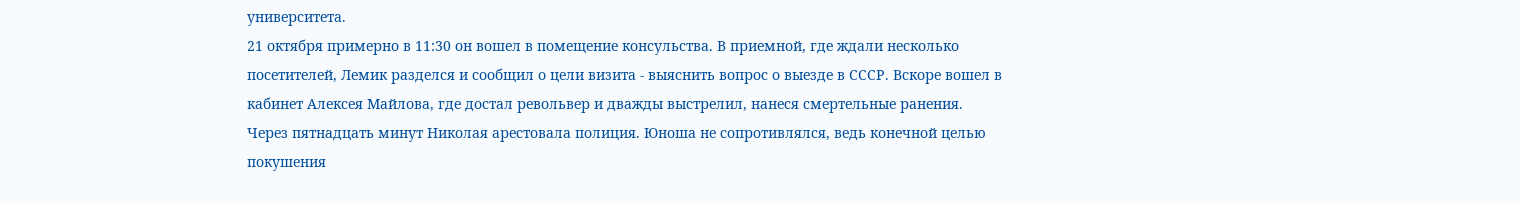университета.
21 октября примерно в 11:30 он вошел в помещение консульства. В приемной, где ждали несколько посетителей, Лемик разделся и сообщил о цели визита - выяснить вопрос о выезде в СССР. Вскоре вошел в кабинет Алексея Майлова, где достал револьвер и дважды выстрелил, нанеся смертельные ранения.
Через пятнадцать минут Николая арестовала полиция. Юноша не сопротивлялся, ведь конечной целью покушения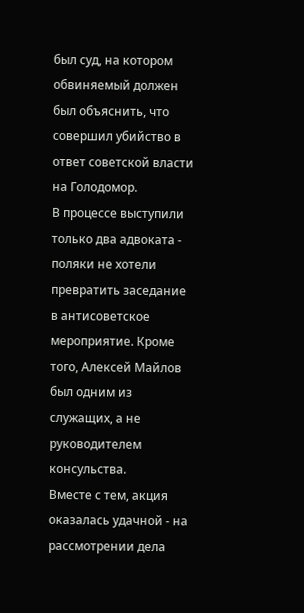был суд, на котором обвиняемый должен был объяснить, что совершил убийство в ответ советской власти на Голодомор.
В процессе выступили только два адвоката - поляки не хотели превратить заседание в антисоветское мероприятие. Кроме того, Алексей Майлов был одним из служащих, а не руководителем консульства.
Вместе с тем, акция оказалась удачной - на рассмотрении дела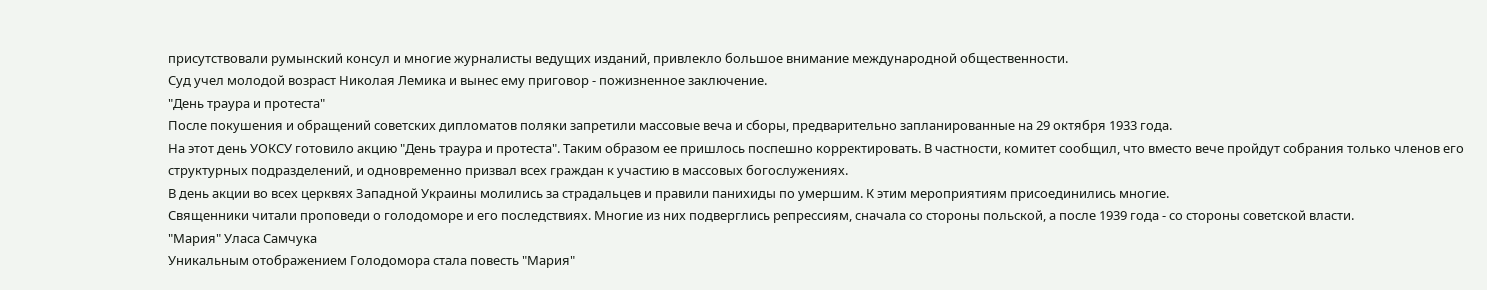присутствовали румынский консул и многие журналисты ведущих изданий, привлекло большое внимание международной общественности.
Суд учел молодой возраст Николая Лемика и вынес ему приговор - пожизненное заключение.
"День траура и протеста"
После покушения и обращений советских дипломатов поляки запретили массовые веча и сборы, предварительно запланированные на 29 октября 1933 года.
На этот день УОКСУ готовило акцию "День траура и протеста". Таким образом ее пришлось поспешно корректировать. В частности, комитет сообщил, что вместо вече пройдут собрания только членов его структурных подразделений, и одновременно призвал всех граждан к участию в массовых богослужениях.
В день акции во всех церквях Западной Украины молились за страдальцев и правили панихиды по умершим. К этим мероприятиям присоединились многие.
Священники читали проповеди о голодоморе и его последствиях. Многие из них подверглись репрессиям, сначала со стороны польской, а после 1939 года - со стороны советской власти.
"Мария" Уласа Самчука
Уникальным отображением Голодомора стала повесть "Мария"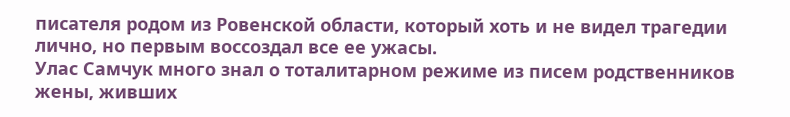писателя родом из Ровенской области, который хоть и не видел трагедии лично, но первым воссоздал все ее ужасы.
Улас Самчук много знал о тоталитарном режиме из писем родственников жены, живших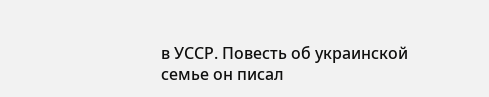в УССР. Повесть об украинской семье он писал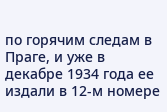по горячим следам в Праге, и уже в декабре 1934 года ее издали в 12-м номере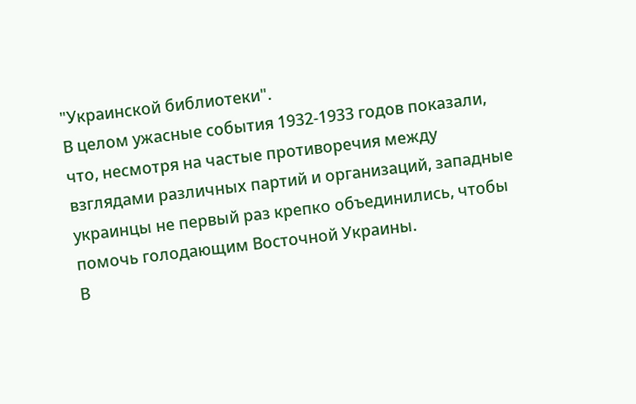"Украинской библиотеки".
В целом ужасные события 1932-1933 годов показали, что, несмотря на частые противоречия между взглядами различных партий и организаций, западные украинцы не первый раз крепко объединились, чтобы помочь голодающим Восточной Украины.
В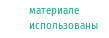материале использованы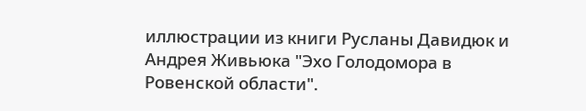иллюстрации из книги Русланы Давидюк и Андрея Живьюка "Эхо Голодомора в Ровенской области".